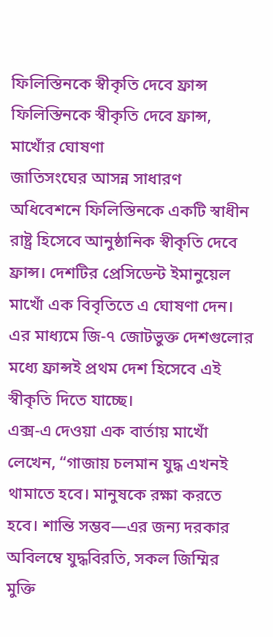ফিলিস্তিনকে স্বীকৃতি দেবে ফ্রান্স
ফিলিস্তিনকে স্বীকৃতি দেবে ফ্রান্স, মাখোঁর ঘোষণা
জাতিসংঘের আসন্ন সাধারণ অধিবেশনে ফিলিস্তিনকে একটি স্বাধীন রাষ্ট্র হিসেবে আনুষ্ঠানিক স্বীকৃতি দেবে ফ্রান্স। দেশটির প্রেসিডেন্ট ইমানুয়েল মাখোঁ এক বিবৃতিতে এ ঘোষণা দেন। এর মাধ্যমে জি-৭ জোটভুক্ত দেশগুলোর মধ্যে ফ্রান্সই প্রথম দেশ হিসেবে এই স্বীকৃতি দিতে যাচ্ছে।
এক্স-এ দেওয়া এক বার্তায় মাখোঁ লেখেন, “গাজায় চলমান যুদ্ধ এখনই থামাতে হবে। মানুষকে রক্ষা করতে হবে। শান্তি সম্ভব—এর জন্য দরকার অবিলম্বে যুদ্ধবিরতি, সকল জিম্মির মুক্তি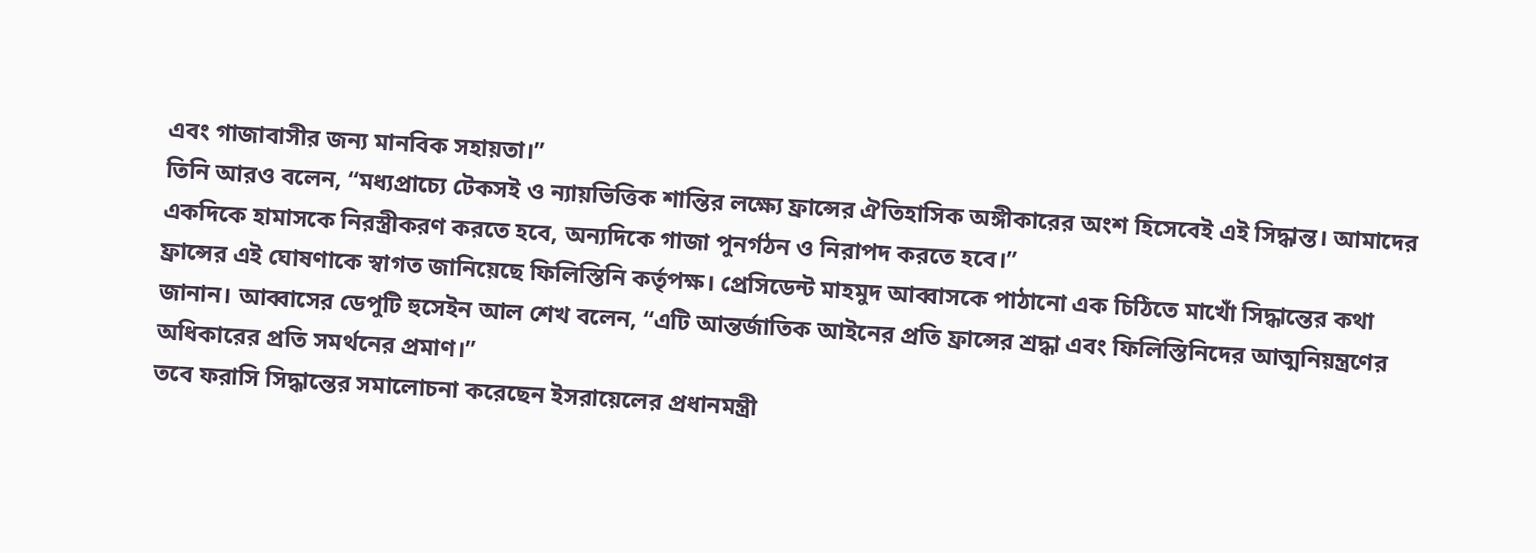এবং গাজাবাসীর জন্য মানবিক সহায়তা।”
তিনি আরও বলেন, “মধ্যপ্রাচ্যে টেকসই ও ন্যায়ভিত্তিক শান্তির লক্ষ্যে ফ্রান্সের ঐতিহাসিক অঙ্গীকারের অংশ হিসেবেই এই সিদ্ধান্ত। আমাদের একদিকে হামাসকে নিরস্ত্রীকরণ করতে হবে, অন্যদিকে গাজা পুনর্গঠন ও নিরাপদ করতে হবে।”
ফ্রান্সের এই ঘোষণাকে স্বাগত জানিয়েছে ফিলিস্তিনি কর্তৃপক্ষ। প্রেসিডেন্ট মাহমুদ আব্বাসকে পাঠানো এক চিঠিতে মাখোঁ সিদ্ধান্তের কথা জানান। আব্বাসের ডেপুটি হুসেইন আল শেখ বলেন, “এটি আন্তর্জাতিক আইনের প্রতি ফ্রান্সের শ্রদ্ধা এবং ফিলিস্তিনিদের আত্মনিয়ন্ত্রণের অধিকারের প্রতি সমর্থনের প্রমাণ।”
তবে ফরাসি সিদ্ধান্তের সমালোচনা করেছেন ইসরায়েলের প্রধানমন্ত্রী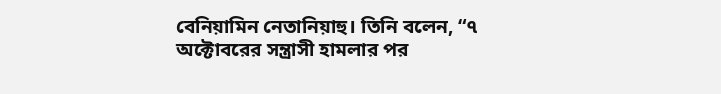বেনিয়ামিন নেতানিয়াহু। তিনি বলেন, “৭ অক্টোবরের সন্ত্রাসী হামলার পর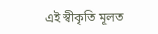এই স্বীকৃতি মূলত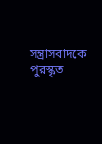সন্ত্রাসবাদকে পুরস্কৃত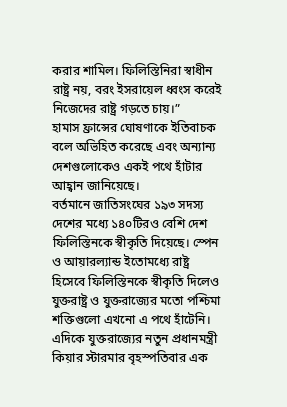করার শামিল। ফিলিস্তিনিরা স্বাধীন রাষ্ট্র নয়, বরং ইসরায়েল ধ্বংস করেই নিজেদের রাষ্ট্র গড়তে চায়।”
হামাস ফ্রান্সের ঘোষণাকে ইতিবাচক বলে অভিহিত করেছে এবং অন্যান্য দেশগুলোকেও একই পথে হাঁটার আহ্বান জানিয়েছে।
বর্তমানে জাতিসংঘের ১৯৩ সদস্য দেশের মধ্যে ১৪০টিরও বেশি দেশ ফিলিস্তিনকে স্বীকৃতি দিয়েছে। স্পেন ও আয়ারল্যান্ড ইতোমধ্যে রাষ্ট্র হিসেবে ফিলিস্তিনকে স্বীকৃতি দিলেও যুক্তরাষ্ট্র ও যুক্তরাজ্যের মতো পশ্চিমা শক্তিগুলো এখনো এ পথে হাঁটেনি।
এদিকে যুক্তরাজ্যের নতুন প্রধানমন্ত্রী কিয়ার স্টারমার বৃহস্পতিবার এক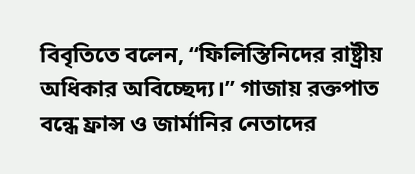বিবৃতিতে বলেন, “ফিলিস্তিনিদের রাষ্ট্রীয় অধিকার অবিচ্ছেদ্য।” গাজায় রক্তপাত বন্ধে ফ্রান্স ও জার্মানির নেতাদের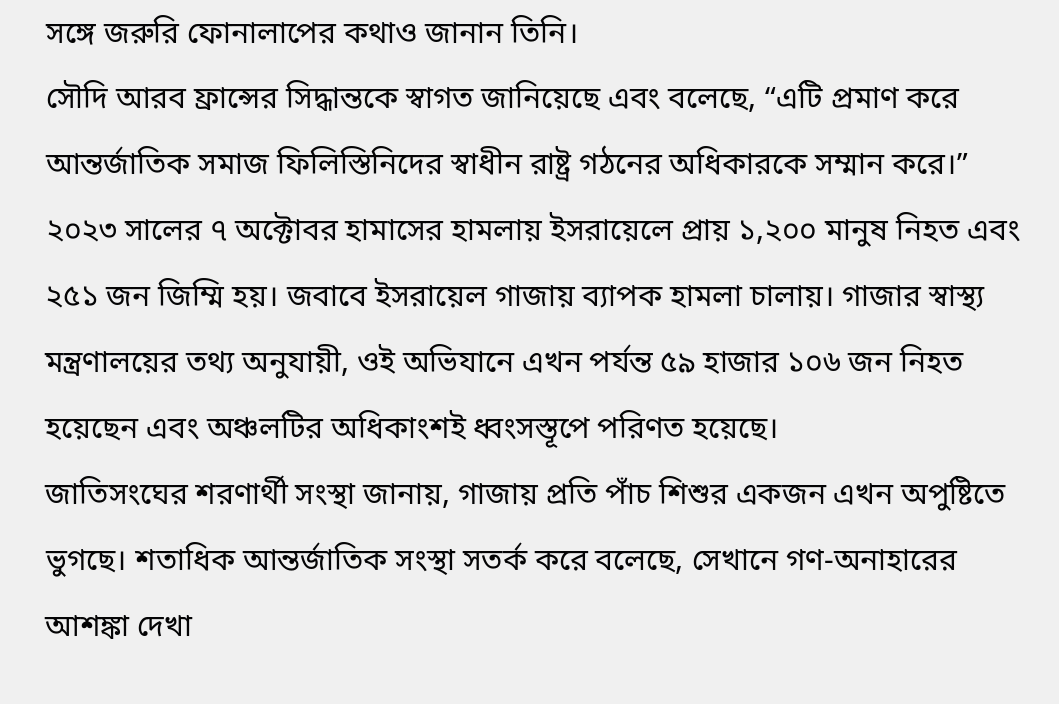সঙ্গে জরুরি ফোনালাপের কথাও জানান তিনি।
সৌদি আরব ফ্রান্সের সিদ্ধান্তকে স্বাগত জানিয়েছে এবং বলেছে, “এটি প্রমাণ করে আন্তর্জাতিক সমাজ ফিলিস্তিনিদের স্বাধীন রাষ্ট্র গঠনের অধিকারকে সম্মান করে।”
২০২৩ সালের ৭ অক্টোবর হামাসের হামলায় ইসরায়েলে প্রায় ১,২০০ মানুষ নিহত এবং ২৫১ জন জিম্মি হয়। জবাবে ইসরায়েল গাজায় ব্যাপক হামলা চালায়। গাজার স্বাস্থ্য মন্ত্রণালয়ের তথ্য অনুযায়ী, ওই অভিযানে এখন পর্যন্ত ৫৯ হাজার ১০৬ জন নিহত হয়েছেন এবং অঞ্চলটির অধিকাংশই ধ্বংসস্তূপে পরিণত হয়েছে।
জাতিসংঘের শরণার্থী সংস্থা জানায়, গাজায় প্রতি পাঁচ শিশুর একজন এখন অপুষ্টিতে ভুগছে। শতাধিক আন্তর্জাতিক সংস্থা সতর্ক করে বলেছে, সেখানে গণ-অনাহারের আশঙ্কা দেখা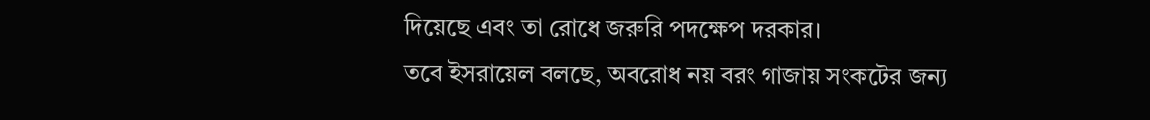দিয়েছে এবং তা রোধে জরুরি পদক্ষেপ দরকার।
তবে ইসরায়েল বলছে, অবরোধ নয় বরং গাজায় সংকটের জন্য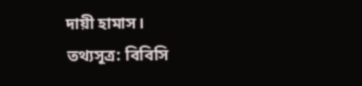দায়ী হামাস।
তথ্যসূত্র: বিবিসি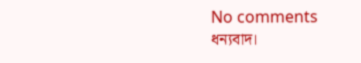No comments
ধন্যবাদ।